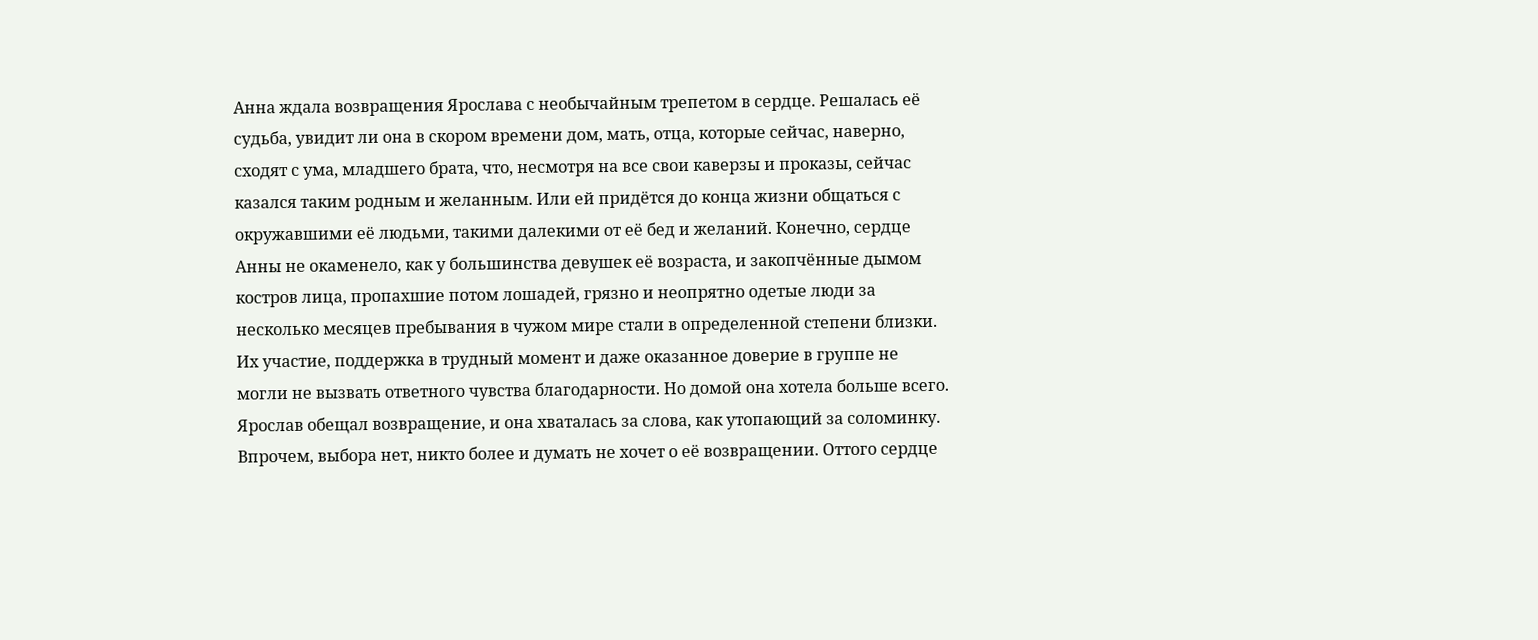Анна ждала возвращения Ярослава с необычайным трепетом в сердце. Решалась её судьба, увидит ли она в скором времени дом, мать, отца, которые сейчас, наверно, сходят с ума, младшего брата, что, несмотря на все свои каверзы и проказы, сейчас казался таким родным и желанным. Или ей придётся до конца жизни общаться с окружавшими её людьми, такими далекими от её бед и желаний. Конечно, сердце Анны не окаменело, как у большинства девушек её возраста, и закопчённые дымом костров лица, пропахшие потом лошадей, грязно и неопрятно одетые люди за несколько месяцев пребывания в чужом мире стали в определенной степени близки. Их участие, поддержка в трудный момент и даже оказанное доверие в группе не могли не вызвать ответного чувства благодарности. Но домой она хотела больше всего. Ярослав обещал возвращение, и она хваталась за слова, как утопающий за соломинку. Впрочем, выбора нет, никто более и думать не хочет о её возвращении. Оттого сердце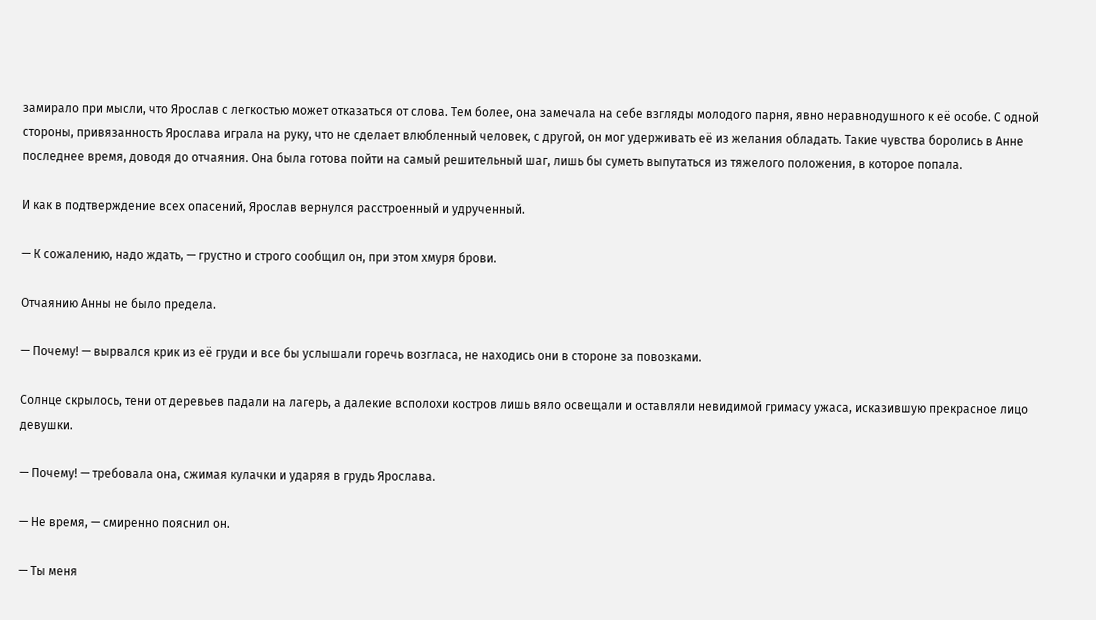замирало при мысли, что Ярослав с легкостью может отказаться от слова. Тем более, она замечала на себе взгляды молодого парня, явно неравнодушного к её особе. С одной стороны, привязанность Ярослава играла на руку, что не сделает влюбленный человек, с другой, он мог удерживать её из желания обладать. Такие чувства боролись в Анне последнее время, доводя до отчаяния. Она была готова пойти на самый решительный шаг, лишь бы суметь выпутаться из тяжелого положения, в которое попала.

И как в подтверждение всех опасений, Ярослав вернулся расстроенный и удрученный.

— К сожалению, надо ждать, — грустно и строго сообщил он, при этом хмуря брови.

Отчаянию Анны не было предела.

— Почему! — вырвался крик из её груди и все бы услышали горечь возгласа, не находись они в стороне за повозками.

Солнце скрылось, тени от деревьев падали на лагерь, а далекие всполохи костров лишь вяло освещали и оставляли невидимой гримасу ужаса, исказившую прекрасное лицо девушки.

— Почему! — требовала она, сжимая кулачки и ударяя в грудь Ярослава.

— Не время, — смиренно пояснил он.

— Ты меня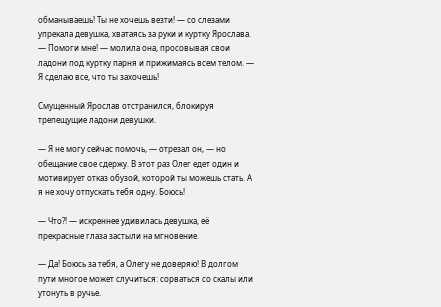обманываешь! Ты не хочешь везти! — со слезами упрекала девушка, хватаясь за руки и куртку Ярослава. — Помоги мне! — молила она, просовывая свои ладони под куртку парня и прижимаясь всем телом. — Я сделаю все, что ты захочешь!

Смущенный Ярослав отстранился, блокируя трепещущие ладони девушки.

— Я не могу сейчас помочь, — отрезал он, — но обещание свое сдержу. В этот раз Олег едет один и мотивирует отказ обузой, которой ты можешь стать. А я не хочу отпускать тебя одну. Боюсь!

— Что?! — искреннее удивилась девушка, её прекрасные глаза застыли на мгновение.

— Да! Боюсь за тебя, а Олегу не доверяю! В долгом пути многое может случиться: сорваться со скалы или утонуть в ручье.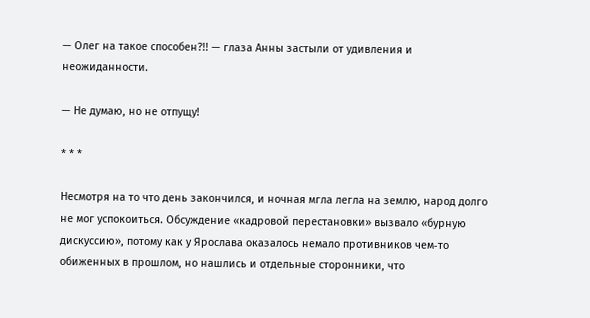— Олег на такое способен?!! — глаза Анны застыли от удивления и неожиданности.

— Не думаю, но не отпущу!

* * *

Несмотря на то что день закончился, и ночная мгла легла на землю, народ долго не мог успокоиться. Обсуждение «кадровой перестановки» вызвало «бурную дискуссию», потому как у Ярослава оказалось немало противников чем‑то обиженных в прошлом, но нашлись и отдельные сторонники, что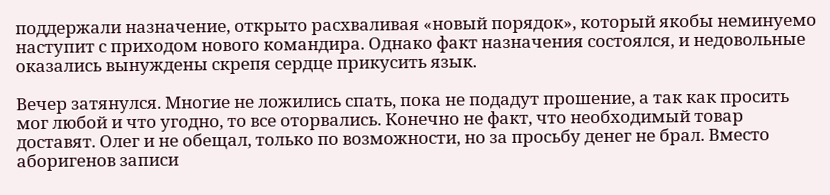поддержали назначение, открыто расхваливая «новый порядок», который якобы неминуемо наступит с приходом нового командира. Однако факт назначения состоялся, и недовольные оказались вынуждены скрепя сердце прикусить язык.

Вечер затянулся. Многие не ложились спать, пока не подадут прошение, а так как просить мог любой и что угодно, то все оторвались. Конечно не факт, что необходимый товар доставят. Олег и не обещал, только по возможности, но за просьбу денег не брал. Вместо аборигенов записи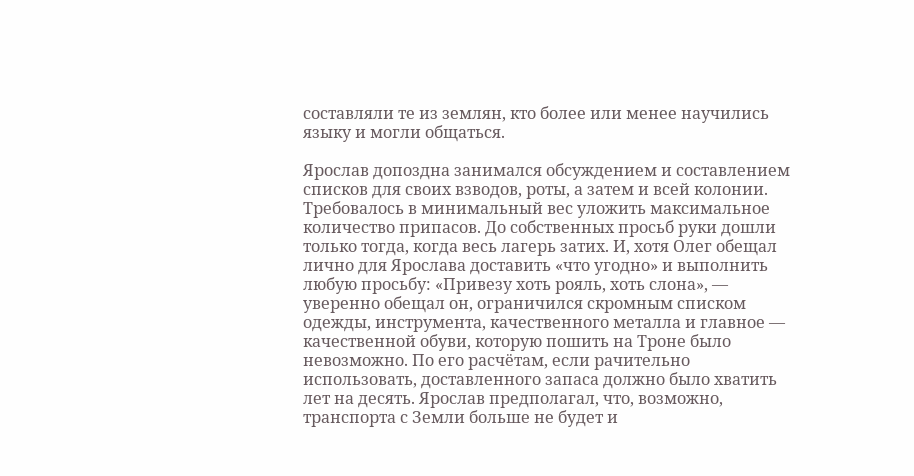составляли те из землян, кто более или менее научились языку и могли общаться.

Ярослав допоздна занимался обсуждением и составлением списков для своих взводов, роты, а затем и всей колонии. Требовалось в минимальный вес уложить максимальное количество припасов. До собственных просьб руки дошли только тогда, когда весь лагерь затих. И, хотя Олег обещал лично для Ярослава доставить «что угодно» и выполнить любую просьбу: «Привезу хоть рояль, хоть слона», — уверенно обещал он, ограничился скромным списком одежды, инструмента, качественного металла и главное — качественной обуви, которую пошить на Троне было невозможно. По его расчётам, если рачительно использовать, доставленного запаса должно было хватить лет на десять. Ярослав предполагал, что, возможно, транспорта с Земли больше не будет и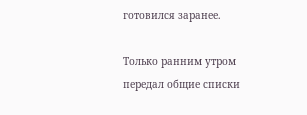готовился заранее.

Только ранним утром передал общие списки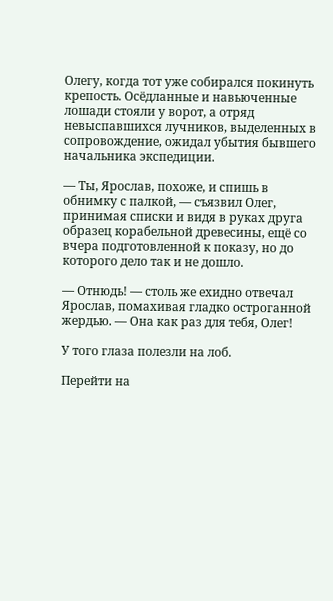Олегу, когда тот уже собирался покинуть крепость. Осёдланные и навьюченные лошади стояли у ворот, а отряд невыспавшихся лучников, выделенных в сопровождение, ожидал убытия бывшего начальника экспедиции.

— Ты, Ярослав, похоже, и спишь в обнимку с палкой, — съязвил Олег, принимая списки и видя в руках друга образец корабельной древесины, ещё со вчера подготовленной к показу, но до которого дело так и не дошло.

— Отнюдь! — столь же ехидно отвечал Ярослав, помахивая гладко остроганной жердью. — Она как раз для тебя, Олег!

У того глаза полезли на лоб.

Перейти на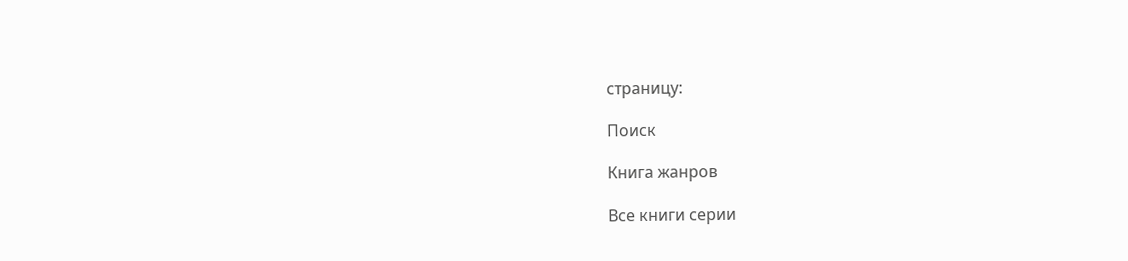страницу:

Поиск

Книга жанров

Все книги серии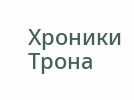Хроники Трона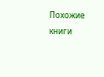Похожие книги